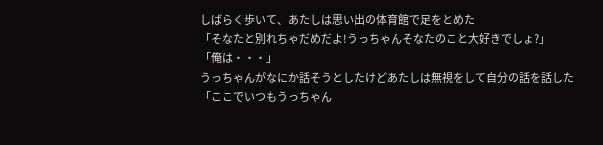しばらく歩いて、あたしは思い出の体育館で足をとめた
「そなたと別れちゃだめだよ!うっちゃんそなたのこと大好きでしょ?」
「俺は・・・」
うっちゃんがなにか話そうとしたけどあたしは無視をして自分の話を話した
「ここでいつもうっちゃん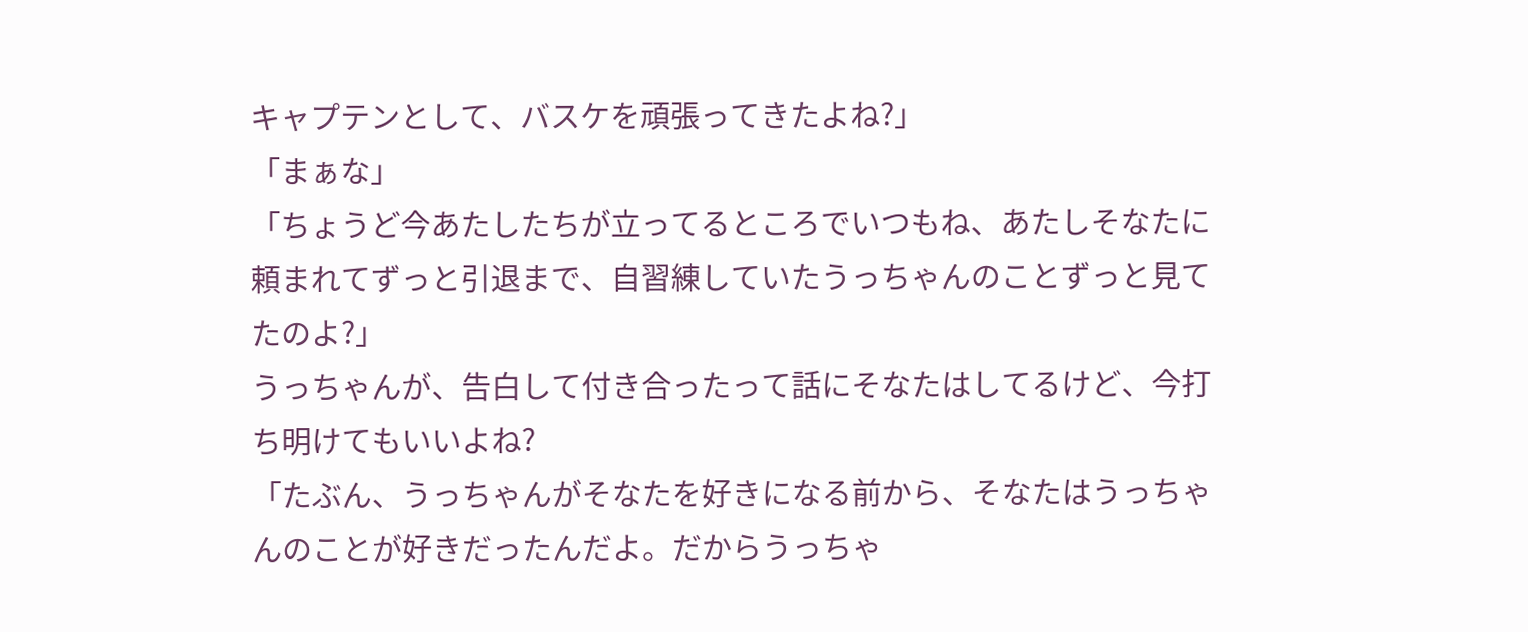キャプテンとして、バスケを頑張ってきたよね?」
「まぁな」
「ちょうど今あたしたちが立ってるところでいつもね、あたしそなたに頼まれてずっと引退まで、自習練していたうっちゃんのことずっと見てたのよ?」
うっちゃんが、告白して付き合ったって話にそなたはしてるけど、今打ち明けてもいいよね?
「たぶん、うっちゃんがそなたを好きになる前から、そなたはうっちゃんのことが好きだったんだよ。だからうっちゃ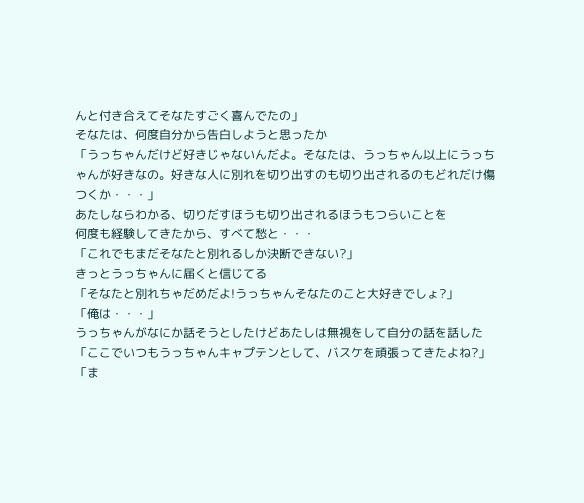んと付き合えてそなたすごく喜んでたの」
そなたは、何度自分から告白しようと思ったか
「うっちゃんだけど好きじゃないんだよ。そなたは、うっちゃん以上にうっちゃんが好きなの。好きな人に別れを切り出すのも切り出されるのもどれだけ傷つくか・・・」
あたしならわかる、切りだすほうも切り出されるほうもつらいことを
何度も経験してきたから、すべて愁と・・・
「これでもまだそなたと別れるしか決断できない?」
きっとうっちゃんに届くと信じてる
「そなたと別れちゃだめだよ!うっちゃんそなたのこと大好きでしょ?」
「俺は・・・」
うっちゃんがなにか話そうとしたけどあたしは無視をして自分の話を話した
「ここでいつもうっちゃんキャプテンとして、バスケを頑張ってきたよね?」
「ま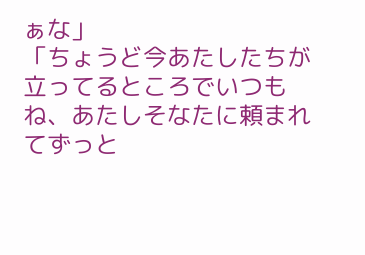ぁな」
「ちょうど今あたしたちが立ってるところでいつもね、あたしそなたに頼まれてずっと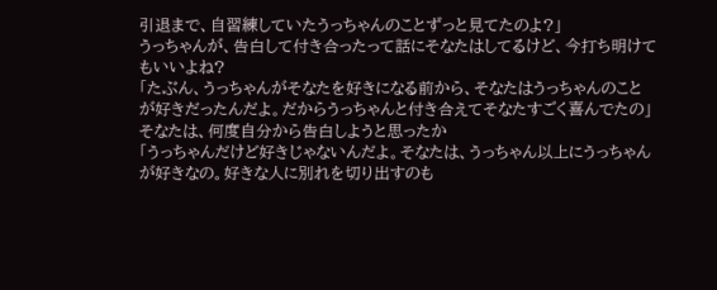引退まで、自習練していたうっちゃんのことずっと見てたのよ?」
うっちゃんが、告白して付き合ったって話にそなたはしてるけど、今打ち明けてもいいよね?
「たぶん、うっちゃんがそなたを好きになる前から、そなたはうっちゃんのことが好きだったんだよ。だからうっちゃんと付き合えてそなたすごく喜んでたの」
そなたは、何度自分から告白しようと思ったか
「うっちゃんだけど好きじゃないんだよ。そなたは、うっちゃん以上にうっちゃんが好きなの。好きな人に別れを切り出すのも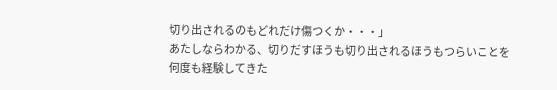切り出されるのもどれだけ傷つくか・・・」
あたしならわかる、切りだすほうも切り出されるほうもつらいことを
何度も経験してきた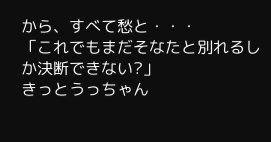から、すべて愁と・・・
「これでもまだそなたと別れるしか決断できない?」
きっとうっちゃん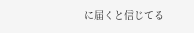に届くと信じてる